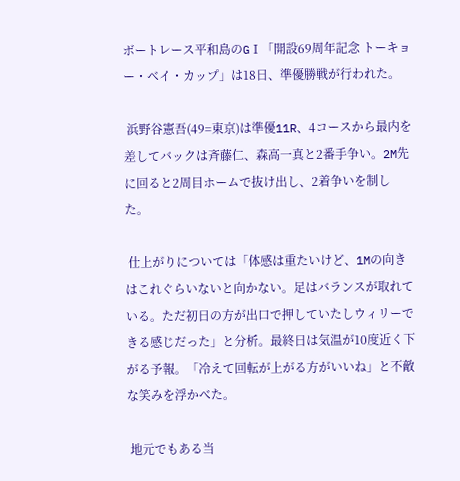ボートレース平和島のGⅠ「開設69周年記念 トーキョー・ベイ・カップ」は18日、準優勝戦が行われた。

 浜野谷憲吾(49=東京)は準優11R、4コースから最内を差してバックは斉藤仁、森高一真と2番手争い。2M先に回ると2周目ホームで抜け出し、2着争いを制した。

 仕上がりについては「体感は重たいけど、1Mの向きはこれぐらいないと向かない。足はバランスが取れている。ただ初日の方が出口で押していたしウィリーできる感じだった」と分析。最終日は気温が10度近く下がる予報。「冷えて回転が上がる方がいいね」と不敵な笑みを浮かべた。

 地元でもある当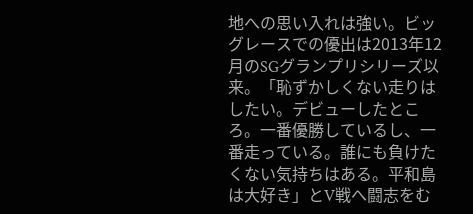地への思い入れは強い。ビッグレースでの優出は2013年12月のSGグランプリシリーズ以来。「恥ずかしくない走りはしたい。デビューしたところ。一番優勝しているし、一番走っている。誰にも負けたくない気持ちはある。平和島は大好き」とV戦へ闘志をむ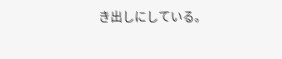き出しにしている。